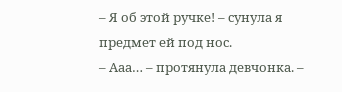– Я об этой ручке! – сунула я предмет ей под нос.
– Ааа… – протянула девчонка. –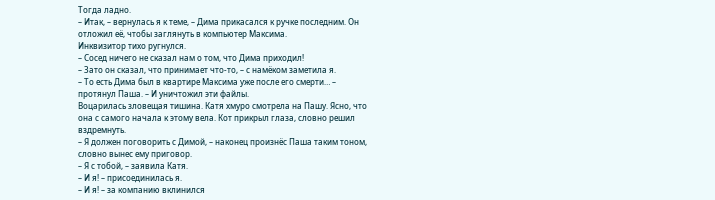Тогда ладно.
– Итак, – вернулась я к теме, – Дима прикасался к ручке последним. Он отложил её, чтобы заглянуть в компьютер Максима.
Инквизитор тихо ругнулся.
– Сосед ничего не сказал нам о том, что Дима приходил!
– Зато он сказал, что принимает что-то, – с намёком заметила я.
– То есть Дима был в квартире Максима уже после его смерти… – протянул Паша. – И уничтожил эти файлы.
Воцарилась зловещая тишина. Катя хмуро смотрела на Пашу. Ясно, что она с самого начала к этому вела. Кот прикрыл глаза, словно решил вздремнуть.
– Я должен поговорить с Димой, – наконец произнёс Паша таким тоном, словно вынес ему приговор.
– Я с тобой, – заявила Катя.
– И я! – присоединилась я.
– И я! – за компанию вклинился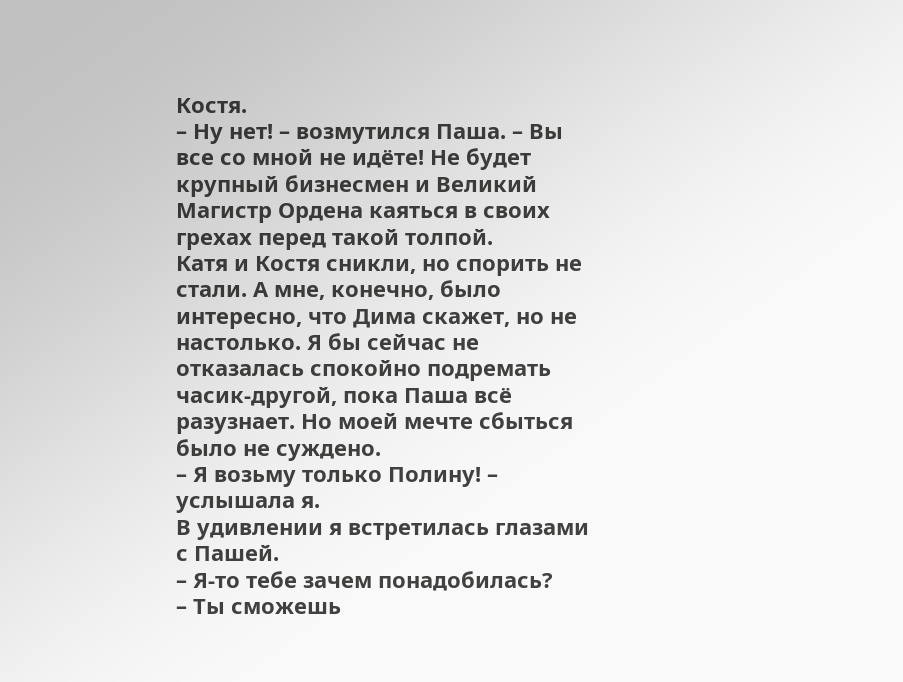Костя.
– Ну нет! – возмутился Паша. – Вы все со мной не идёте! Не будет крупный бизнесмен и Великий Магистр Ордена каяться в своих грехах перед такой толпой.
Катя и Костя сникли, но спорить не стали. А мне, конечно, было интересно, что Дима скажет, но не настолько. Я бы сейчас не отказалась спокойно подремать часик-другой, пока Паша всё разузнает. Но моей мечте сбыться было не суждено.
– Я возьму только Полину! – услышала я.
В удивлении я встретилась глазами с Пашей.
– Я-то тебе зачем понадобилась?
– Ты сможешь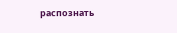распознать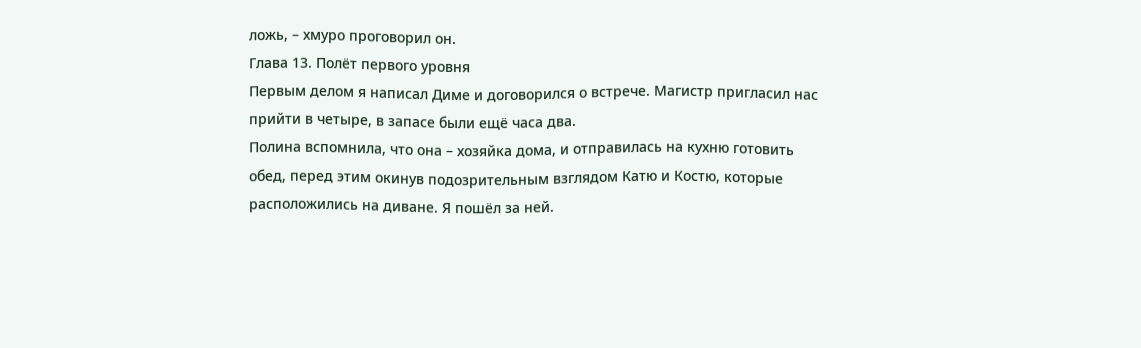ложь, – хмуро проговорил он.
Глава 13. Полёт первого уровня
Первым делом я написал Диме и договорился о встрече. Магистр пригласил нас прийти в четыре, в запасе были ещё часа два.
Полина вспомнила, что она – хозяйка дома, и отправилась на кухню готовить обед, перед этим окинув подозрительным взглядом Катю и Костю, которые расположились на диване. Я пошёл за ней.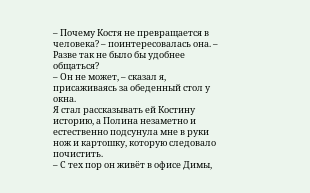– Почему Костя не превращается в человека? – поинтересовалась она. – Разве так не было бы удобнее общаться?
– Он не может, – сказал я, присаживаясь за обеденный стол у окна.
Я стал рассказывать ей Костину историю, а Полина незаметно и естественно подсунула мне в руки нож и картошку, которую следовало почистить.
– С тех пор он живёт в офисе Димы,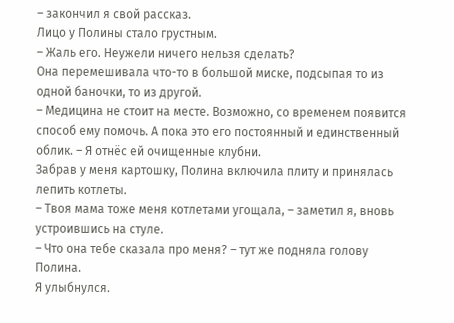– закончил я свой рассказ.
Лицо у Полины стало грустным.
– Жаль его. Неужели ничего нельзя сделать?
Она перемешивала что-то в большой миске, подсыпая то из одной баночки, то из другой.
– Медицина не стоит на месте. Возможно, со временем появится способ ему помочь. А пока это его постоянный и единственный облик. – Я отнёс ей очищенные клубни.
Забрав у меня картошку, Полина включила плиту и принялась лепить котлеты.
– Твоя мама тоже меня котлетами угощала, – заметил я, вновь устроившись на стуле.
– Что она тебе сказала про меня? – тут же подняла голову Полина.
Я улыбнулся.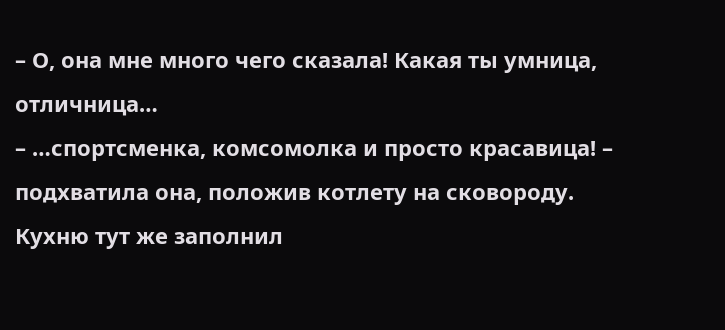– О, она мне много чего сказала! Какая ты умница, отличница…
– …спортсменка, комсомолка и просто красавица! – подхватила она, положив котлету на сковороду.
Кухню тут же заполнил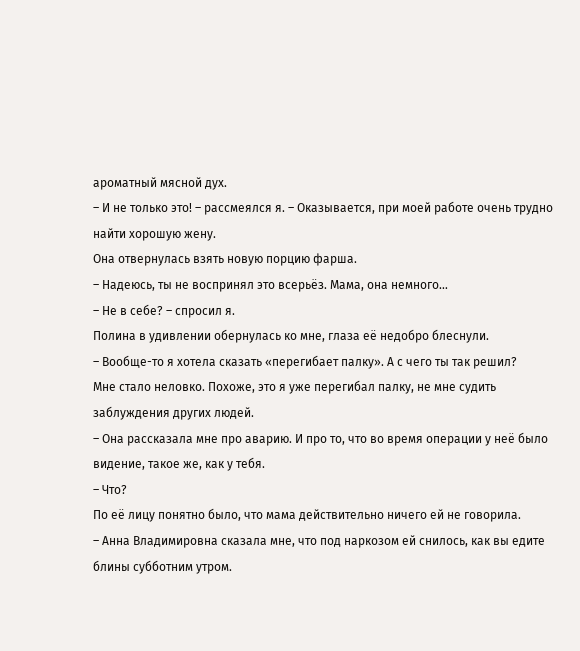ароматный мясной дух.
– И не только это! – рассмеялся я. – Оказывается, при моей работе очень трудно найти хорошую жену.
Она отвернулась взять новую порцию фарша.
– Надеюсь, ты не воспринял это всерьёз. Мама, она немного…
– Не в себе? – спросил я.
Полина в удивлении обернулась ко мне, глаза её недобро блеснули.
– Вообще-то я хотела сказать «перегибает палку». А с чего ты так решил?
Мне стало неловко. Похоже, это я уже перегибал палку, не мне судить заблуждения других людей.
– Она рассказала мне про аварию. И про то, что во время операции у неё было видение, такое же, как у тебя.
– Что?
По её лицу понятно было, что мама действительно ничего ей не говорила.
– Анна Владимировна сказала мне, что под наркозом ей снилось, как вы едите блины субботним утром.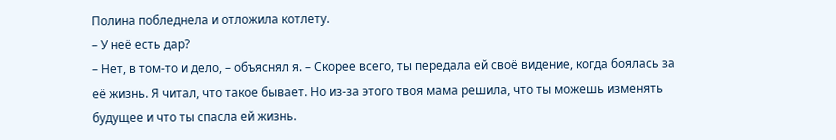Полина побледнела и отложила котлету.
– У неё есть дар?
– Нет, в том-то и дело, – объяснял я. – Скорее всего, ты передала ей своё видение, когда боялась за её жизнь. Я читал, что такое бывает. Но из-за этого твоя мама решила, что ты можешь изменять будущее и что ты спасла ей жизнь.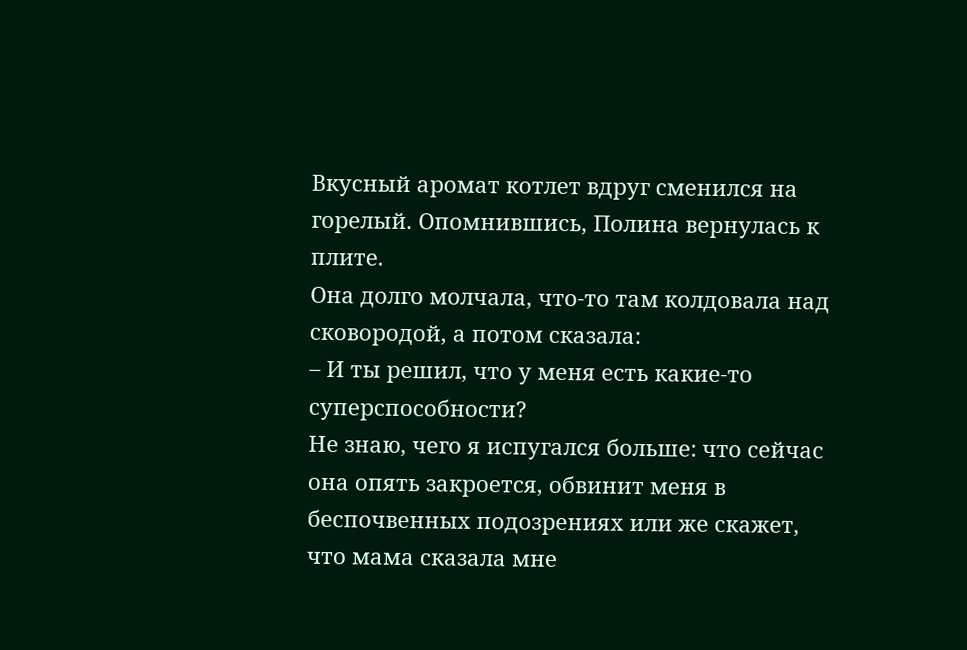Вкусный аромат котлет вдруг сменился на горелый. Опомнившись, Полина вернулась к плите.
Она долго молчала, что-то там колдовала над сковородой, а потом сказала:
– И ты решил, что у меня есть какие-то суперспособности?
Не знаю, чего я испугался больше: что сейчас она опять закроется, обвинит меня в беспочвенных подозрениях или же скажет, что мама сказала мне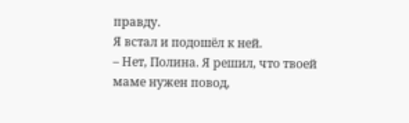правду.
Я встал и подошёл к ней.
– Нет, Полина. Я решил, что твоей маме нужен повод,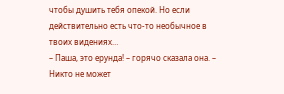чтобы душить тебя опекой. Но если действительно есть что-то необычное в твоих видениях…
– Паша, это ерунда! – горячо сказала она. – Никто не может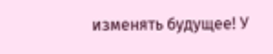изменять будущее! У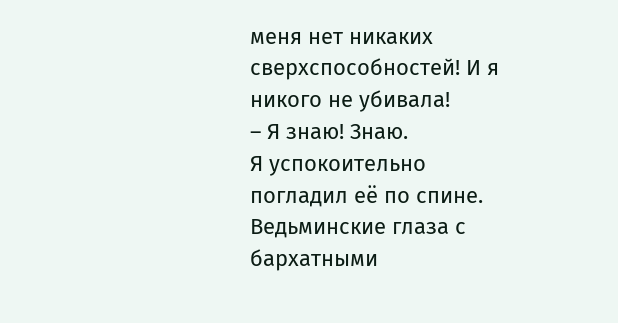меня нет никаких сверхспособностей! И я никого не убивала!
– Я знаю! Знаю.
Я успокоительно погладил её по спине. Ведьминские глаза с бархатными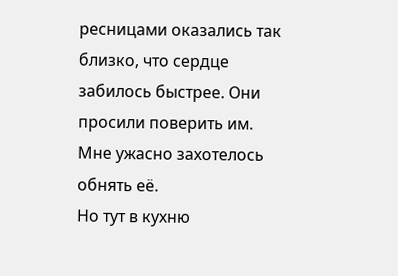ресницами оказались так близко, что сердце забилось быстрее. Они просили поверить им. Мне ужасно захотелось обнять её.
Но тут в кухню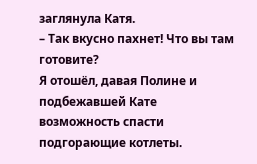заглянула Катя.
– Так вкусно пахнет! Что вы там готовите?
Я отошёл, давая Полине и подбежавшей Кате возможность спасти подгорающие котлеты.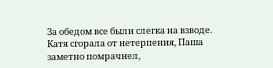За обедом все были слегка на взводе. Катя сгорала от нетерпения, Паша заметно помрачнел,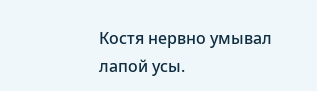Костя нервно умывал лапой усы.